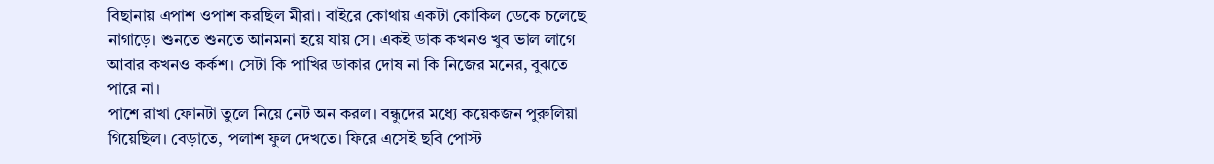বিছানায় এপাশ ওপাশ করছিল মীরা। বাইরে কোথায় একটা কোকিল ডেকে চলেছে নাগাড়ে। শুনতে শুনতে আনমনা হয়ে যায় সে। একই ডাক কখনও খুব ভাল লাগে আবার কখনও কর্কশ। সেটা কি পাখির ডাকার দোষ না কি নিজের মনের, বুঝতে পারে না।
পাশে রাখা ফোনটা তুলে নিয়ে নেট অন করল। বন্ধুদের মধ্যে কয়েকজন পুরুলিয়া গিয়েছিল। বেড়াতে, পলাশ ফুল দেখতে। ফিরে এসেই ছবি পোস্ট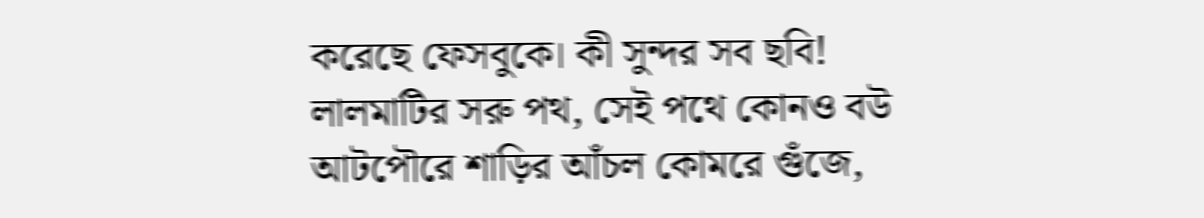করেছে ফেসবুকে। কী সুন্দর সব ছবি! লালমাটির সরু পথ, সেই পথে কোনও বউ আটপৌরে শাড়ির আঁচল কোমরে গুঁজে,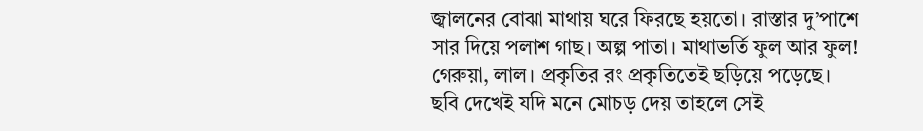জ্বালনের বোঝা মাথায় ঘরে ফিরছে হয়তো। রাস্তার দু’পাশে সার দিয়ে পলাশ গাছ। অল্প পাতা। মাথাভর্তি ফুল আর ফুল! গেরুয়া, লাল। প্রকৃতির রং প্রকৃতিতেই ছড়িয়ে পড়েছে।
ছবি দেখেই যদি মনে মোচড় দেয় তাহলে সেই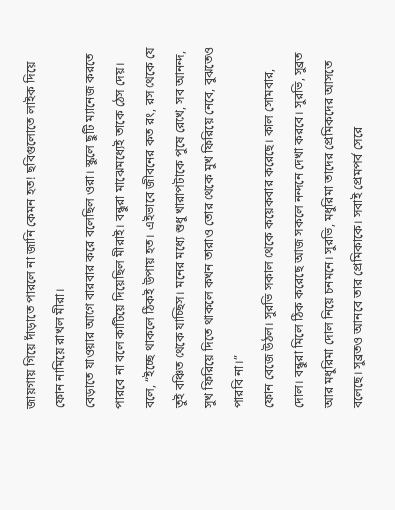জায়গায় গিয়ে দাঁড়াতে পারলে না জানি কেমন হত! ছবিগুলোতে লাইক দিয়ে ফোন নামিয়ে রাখল মীরা।
বেড়াতে যাওয়ার আগে বারবার করে বলেছিল ওরা। স্কুলে ছুটি ম্যানেজ করতে পারবে না বলে কাটিয়ে দিয়েছিল মীরাই। বন্ধুরা মাঝেমধ্যেই তাকে ঠেস দেয়। বলে, “ইচ্ছে থাকলে ঠিকই উপায় হত। এইভাবে জীবনের কত রং, রস থেকে যে তুই বঞ্চিত থেকে যাচ্ছিস। মনের মধ্যে শুধু খারাপটাকে পুষে রেখে, সব আনন্দ, সুখ ফিরিয়ে দিতে থাকলে কখন তারাও তোর থেকে মুখ ফিরিয়ে নেবে, বুঝতেও পারবি না।”
ফোন বেজে উঠল। সুরভি সকাল থেকে কয়েকবার করেছে। কাল সোমবার, দোল। বন্ধুরা মিলে ঠিক করেছে আজ সকলে নন্দনে দেখা করবে। সুরভি, সুব্রত আর মধুরিমা দোল নিয়ে চনমনে। সুরভি, মধুরিমা তাদের প্রেমিকদের আসতে বলেছে। সুব্রতও আনবে তার প্রেমিকাকে। সবাই প্রেমপর্ব সেরে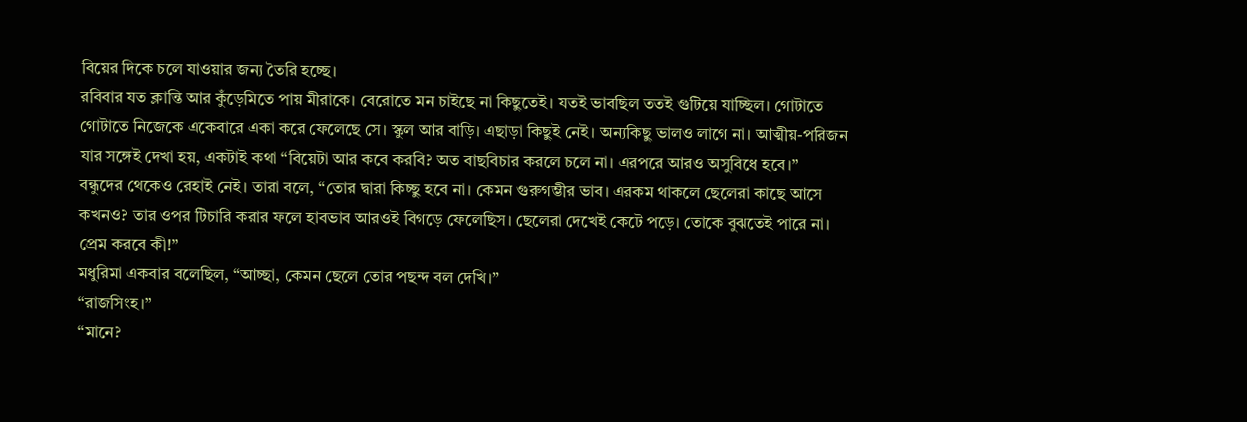বিয়ের দিকে চলে যাওয়ার জন্য তৈরি হচ্ছে।
রবিবার যত ক্লান্তি আর কুঁড়েমিতে পায় মীরাকে। বেরোতে মন চাইছে না কিছুতেই। যতই ভাবছিল ততই গুটিয়ে যাচ্ছিল। গোটাতে গোটাতে নিজেকে একেবারে একা করে ফেলেছে সে। স্কুল আর বাড়ি। এছাড়া কিছুই নেই। অন্যকিছু ভালও লাগে না। আত্মীয়-পরিজন যার সঙ্গেই দেখা হয়, একটাই কথা “বিয়েটা আর কবে করবি? অত বাছবিচার করলে চলে না। এরপরে আরও অসুবিধে হবে।”
বন্ধুদের থেকেও রেহাই নেই। তারা বলে, “তোর দ্বারা কিচ্ছু হবে না। কেমন গুরুগম্ভীর ভাব। এরকম থাকলে ছেলেরা কাছে আসে কখনও? তার ওপর টিচারি করার ফলে হাবভাব আরওই বিগড়ে ফেলেছিস। ছেলেরা দেখেই কেটে পড়ে। তোকে বুঝতেই পারে না। প্রেম করবে কী!”
মধুরিমা একবার বলেছিল, “আচ্ছা, কেমন ছেলে তোর পছন্দ বল দেখি।”
“রাজসিংহ।”
“মানে?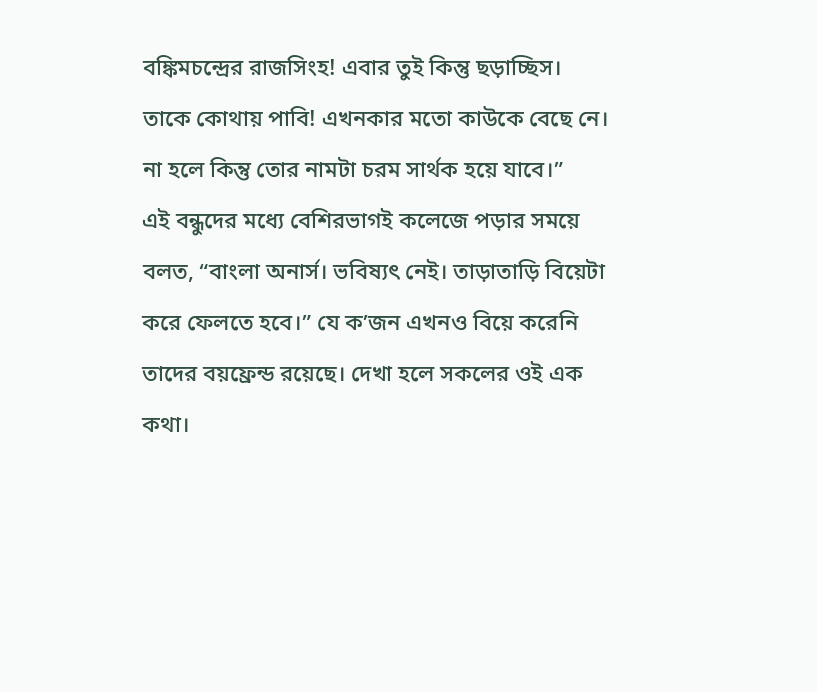বঙ্কিমচন্দ্রের রাজসিংহ! এবার তুই কিন্তু ছড়াচ্ছিস। তাকে কোথায় পাবি! এখনকার মতো কাউকে বেছে নে। না হলে কিন্তু তোর নামটা চরম সার্থক হয়ে যাবে।”
এই বন্ধুদের মধ্যে বেশিরভাগই কলেজে পড়ার সময়ে বলত, “বাংলা অনার্স। ভবিষ্যৎ নেই। তাড়াতাড়ি বিয়েটা করে ফেলতে হবে।” যে ক’জন এখনও বিয়ে করেনি তাদের বয়ফ্রেন্ড রয়েছে। দেখা হলে সকলের ওই এক কথা।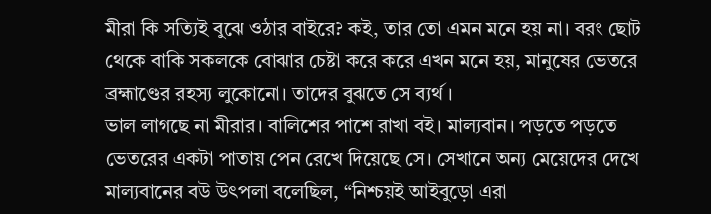মীরা কি সত্যিই বুঝে ওঠার বাইরে? কই, তার তো এমন মনে হয় না। বরং ছোট থেকে বাকি সকলকে বোঝার চেষ্টা করে করে এখন মনে হয়, মানুষের ভেতরে ব্রহ্মাণ্ডের রহস্য লুকোনো। তাদের বুঝতে সে ব্যর্থ।
ভাল লাগছে না মীরার। বালিশের পাশে রাখা বই। মাল্যবান। পড়তে পড়তে ভেতরের একটা পাতায় পেন রেখে দিয়েছে সে। সেখানে অন্য মেয়েদের দেখে মাল্যবানের বউ উৎপলা বলেছিল, “নিশ্চয়ই আইবুড়ো এরা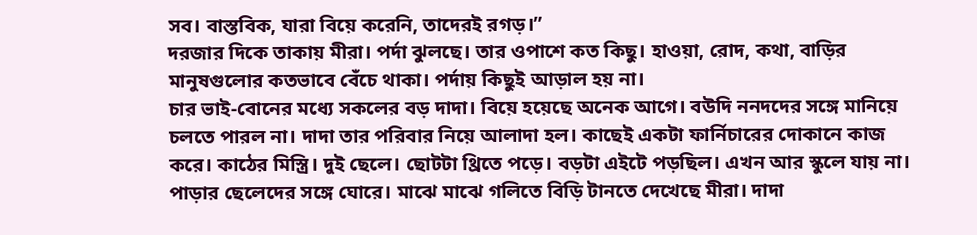সব। বাস্তবিক, যারা বিয়ে করেনি, তাদেরই রগড়।”
দরজার দিকে তাকায় মীরা। পর্দা ঝুলছে। তার ওপাশে কত কিছু। হাওয়া, রোদ, কথা, বাড়ির মানুষগুলোর কতভাবে বেঁচে থাকা। পর্দায় কিছুই আড়াল হয় না।
চার ভাই-বোনের মধ্যে সকলের বড় দাদা। বিয়ে হয়েছে অনেক আগে। বউদি ননদদের সঙ্গে মানিয়ে চলতে পারল না। দাদা তার পরিবার নিয়ে আলাদা হল। কাছেই একটা ফার্নিচারের দোকানে কাজ করে। কাঠের মিস্ত্রি। দুই ছেলে। ছোটটা থ্রিতে পড়ে। বড়টা এইটে পড়ছিল। এখন আর স্কুলে যায় না। পাড়ার ছেলেদের সঙ্গে ঘোরে। মাঝে মাঝে গলিতে বিড়ি টানতে দেখেছে মীরা। দাদা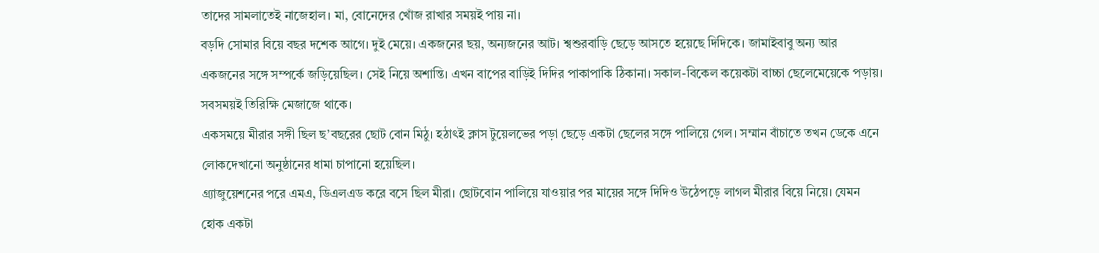তাদের সামলাতেই নাজেহাল। মা, বোনেদের খোঁজ রাখার সময়ই পায় না।
বড়দি সোমার বিয়ে বছর দশেক আগে। দুই মেয়ে। একজনের ছয়, অন্যজনের আট। শ্বশুরবাড়ি ছেড়ে আসতে হয়েছে দিদিকে। জামাইবাবু অন্য আর একজনের সঙ্গে সম্পর্কে জড়িয়েছিল। সেই নিয়ে অশান্তি। এখন বাপের বাড়িই দিদির পাকাপাকি ঠিকানা। সকাল-বিকেল কয়েকটা বাচ্চা ছেলেমেয়েকে পড়ায়। সবসময়ই তিরিক্ষি মেজাজে থাকে।
একসময়ে মীরার সঙ্গী ছিল ছ’বছরের ছোট বোন মিঠু। হঠাৎই ক্লাস টুয়েলভের পড়া ছেড়ে একটা ছেলের সঙ্গে পালিয়ে গেল। সম্মান বাঁচাতে তখন ডেকে এনে লোকদেখানো অনুষ্ঠানের ধামা চাপানো হয়েছিল।
গ্র্যাজুয়েশনের পরে এমএ, ডিএলএড করে বসে ছিল মীরা। ছোটবোন পালিয়ে যাওয়ার পর মায়ের সঙ্গে দিদিও উঠেপড়ে লাগল মীরার বিয়ে নিয়ে। যেমন হোক একটা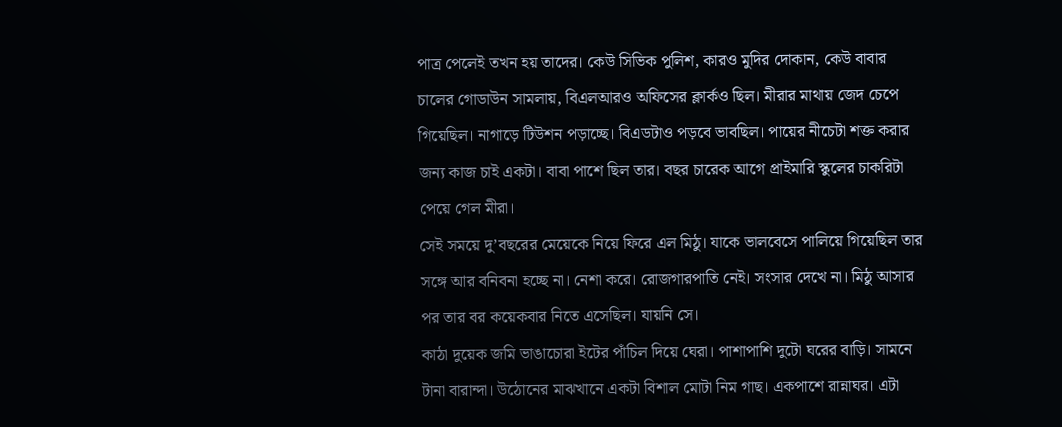পাত্র পেলেই তখন হয় তাদের। কেউ সিভিক পুলিশ, কারও মুদির দোকান, কেউ বাবার চালের গোডাউন সামলায়, বিএলআরও অফিসের ক্লার্কও ছিল। মীরার মাথায় জেদ চেপে গিয়েছিল। নাগাড়ে টিউশন পড়াচ্ছে। বিএডটাও পড়বে ভাবছিল। পায়ের নীচেটা শক্ত করার জন্য কাজ চাই একটা। বাবা পাশে ছিল তার। বছর চারেক আগে প্রাইমারি স্কুলের চাকরিটা পেয়ে গেল মীরা।
সেই সময়ে দু’বছরের মেয়েকে নিয়ে ফিরে এল মিঠু। যাকে ভালবেসে পালিয়ে গিয়েছিল তার সঙ্গে আর বনিবনা হচ্ছে না। নেশা করে। রোজগারপাতি নেই। সংসার দেখে না। মিঠু আসার পর তার বর কয়েকবার নিতে এসেছিল। যায়নি সে।
কাঠা দুয়েক জমি ভাঙাচোরা ইটের পাঁচিল দিয়ে ঘেরা। পাশাপাশি দুটো ঘরের বাড়ি। সামনে টানা বারান্দা। উঠোনের মাঝখানে একটা বিশাল মোটা নিম গাছ। একপাশে রান্নাঘর। এটা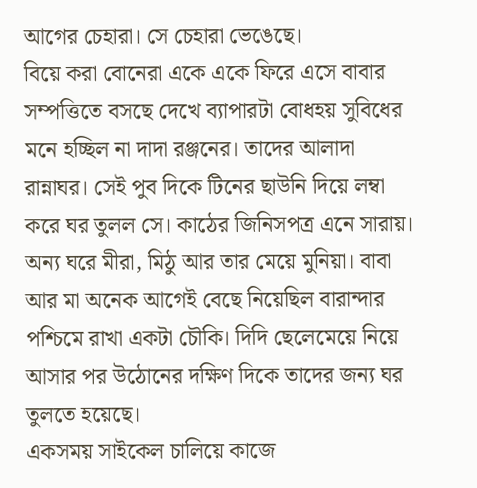আগের চেহারা। সে চেহারা ভেঙেছে।
বিয়ে করা বোনেরা একে একে ফিরে এসে বাবার সম্পত্তিতে বসছে দেখে ব্যাপারটা বোধহয় সুবিধের মনে হচ্ছিল না দাদা রঞ্জনের। তাদের আলাদা রান্নাঘর। সেই পুব দিকে টিনের ছাউনি দিয়ে লম্বা করে ঘর তুলল সে। কাঠের জিনিসপত্র এনে সারায়। অন্য ঘরে মীরা, মিঠু আর তার মেয়ে মুনিয়া। বাবা আর মা অনেক আগেই বেছে নিয়েছিল বারান্দার পশ্চিমে রাখা একটা চৌকি। দিদি ছেলেমেয়ে নিয়ে আসার পর উঠোনের দক্ষিণ দিকে তাদের জন্য ঘর তুলতে হয়েছে।
একসময় সাইকেল চালিয়ে কাজে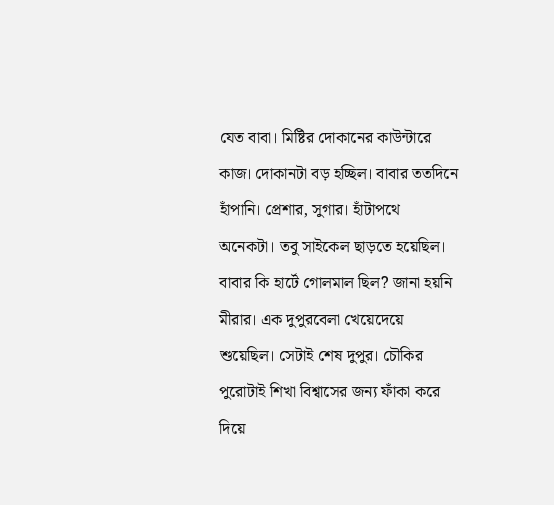যেত বাবা। মিষ্টির দোকানের কাউন্টারে কাজ। দোকানটা বড় হচ্ছিল। বাবার ততদিনে হাঁপানি। প্রেশার, সুগার। হাঁটাপথে অনেকটা। তবু সাইকেল ছাড়তে হয়েছিল। বাবার কি হার্টে গোলমাল ছিল? জানা হয়নি মীরার। এক দুপুরবেলা খেয়েদেয়ে শুয়েছিল। সেটাই শেষ দুপুর। চৌকির পুরোটাই শিখা বিশ্বাসের জন্য ফাঁকা করে দিয়ে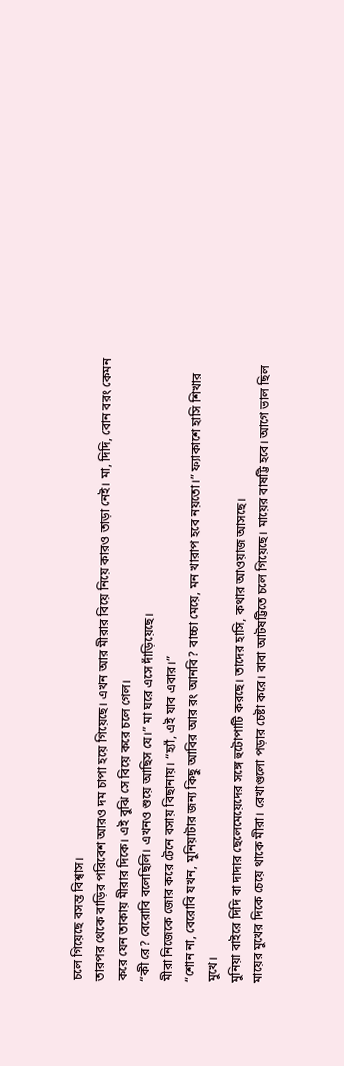চলে গিয়েছে বসন্ত বিশ্বাস।
তারপর থেকে বাড়ির পরিবেশ আরও দম চাপা হয়ে গিয়েছে। এখন আর মীরার বিয়ে নিয়ে কারও তাড়া নেই। মা, দিদি, বোন বরং কেমন করে যেন তাকায় মীরার দিকে। এই বুঝি সে বিয়ে করে চলে গেল।
“কী রে? বেরোবি বলেছিলি। এখনও শুয়ে আছিস যে।” মা ঘরে এসে দাঁড়িয়েছে।
মীরা নিজেকে জোর করে টেনে বসায় বিছানায়। “হ্যাঁ, এই যাব এবার।”
“শোন না, বেরোবি যখন, মুনিয়াটার জন্য কিছু আবির আর রং আনবি? বাচ্চা মেয়ে, মন খারাপ হবে নয়তো।” ফ্যাকাশে হাসি শিখার মুখে।
মুনিয়া বাইরে দিদি বা দাদার ছেলেমেয়েদের সঙ্গে হুটোপাটি করছে। তাদের হাসি, কথার আওয়াজ আসছে।
মায়ের মুখের দিকে চেয়ে থাকে মীরা। রেখাগুলো পড়ার চেষ্টা করে। বাবা আটষট্টিতে চলে গিয়েছে। মায়ের বাষট্টি হবে। আগে ভাল ছিল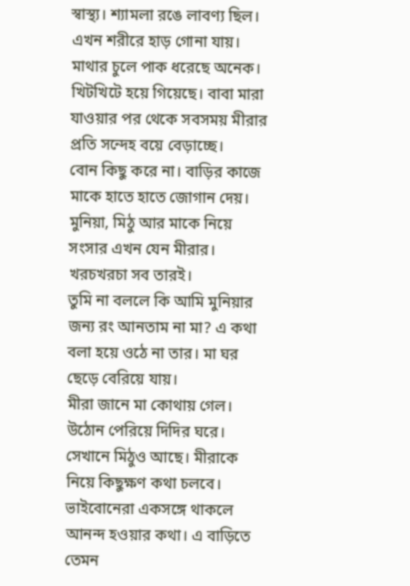স্বাস্থ্য। শ্যামলা রঙে লাবণ্য ছিল। এখন শরীরে হাড় গোনা যায়। মাথার চুলে পাক ধরেছে অনেক। খিটখিটে হয়ে গিয়েছে। বাবা মারা যাওয়ার পর থেকে সবসময় মীরার প্রতি সন্দেহ বয়ে বেড়াচ্ছে।
বোন কিছু করে না। বাড়ির কাজে মাকে হাতে হাতে জোগান দেয়। মুনিয়া, মিঠু আর মাকে নিয়ে সংসার এখন যেন মীরার। খরচখরচা সব তারই।
তুমি না বললে কি আমি মুনিয়ার জন্য রং আনতাম না মা? এ কথা বলা হয়ে ওঠে না তার। মা ঘর ছেড়ে বেরিয়ে যায়।
মীরা জানে মা কোথায় গেল। উঠোন পেরিয়ে দিদির ঘরে। সেখানে মিঠুও আছে। মীরাকে নিয়ে কিছুক্ষণ কথা চলবে। ভাইবোনেরা একসঙ্গে থাকলে আনন্দ হওয়ার কথা। এ বাড়িতে তেমন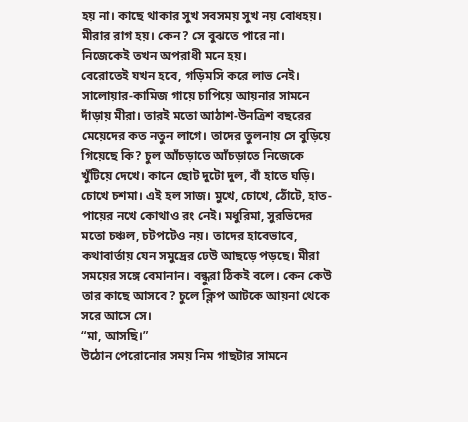হয় না। কাছে থাকার সুখ সবসময় সুখ নয় বোধহয়। মীরার রাগ হয়। কেন? সে বুঝতে পারে না। নিজেকেই তখন অপরাধী মনে হয়।
বেরোতেই যখন হবে, গড়িমসি করে লাভ নেই। সালোয়ার-কামিজ গায়ে চাপিয়ে আয়নার সামনে দাঁড়ায় মীরা। তারই মতো আঠাশ-উনত্রিশ বছরের মেয়েদের কত নতুন লাগে। তাদের তুলনায় সে বুড়িয়ে গিয়েছে কি? চুল আঁচড়াতে আঁচড়াতে নিজেকে খুঁটিয়ে দেখে। কানে ছোট দুটো দুল, বাঁ হাতে ঘড়ি। চোখে চশমা। এই হল সাজ। মুখে, চোখে, ঠোঁটে, হাত-পায়ের নখে কোথাও রং নেই। মধুরিমা, সুরভিদের মতো চঞ্চল, চটপটেও নয়। তাদের হাবেভাবে, কথাবার্তায় যেন সমুদ্রের ঢেউ আছড়ে পড়ছে। মীরা সময়ের সঙ্গে বেমানান। বন্ধুরা ঠিকই বলে। কেন কেউ তার কাছে আসবে? চুলে ক্লিপ আটকে আয়না থেকে সরে আসে সে।
“মা, আসছি।”
উঠোন পেরোনোর সময় নিম গাছটার সামনে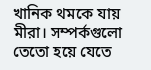খানিক থমকে যায় মীরা। সম্পর্কগুলো তেতো হয়ে যেতে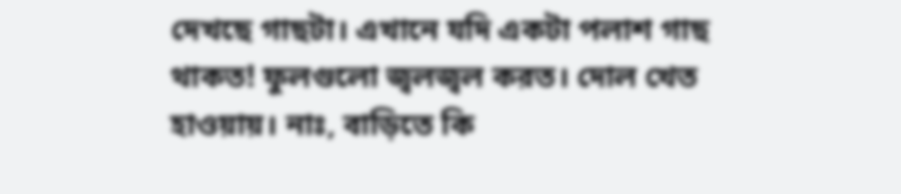দেখছে গাছটা। এখানে যদি একটা পলাশ গাছ থাকত! ফুলগুলো জ্বলজ্বল করত। দোল খেত হাওয়ায়। নাঃ, বাড়িতে কি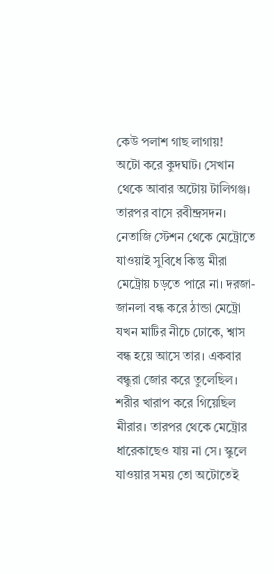কেউ পলাশ গাছ লাগায়!
অটো করে কুদঘাট। সেখান থেকে আবার অটোয় টালিগঞ্জ। তারপর বাসে রবীন্দ্রসদন। নেতাজি স্টেশন থেকে মেট্রোতে যাওয়াই সুবিধে কিন্তু মীরা মেট্রোয় চড়তে পারে না। দরজা-জানলা বন্ধ করে ঠান্ডা মেট্রো যখন মাটির নীচে ঢোকে, শ্বাস বন্ধ হয়ে আসে তার। একবার বন্ধুরা জোর করে তুলেছিল। শরীর খারাপ করে গিয়েছিল মীরার। তারপর থেকে মেট্রোর ধারেকাছেও যায় না সে। স্কুলে যাওয়ার সময় তো অটোতেই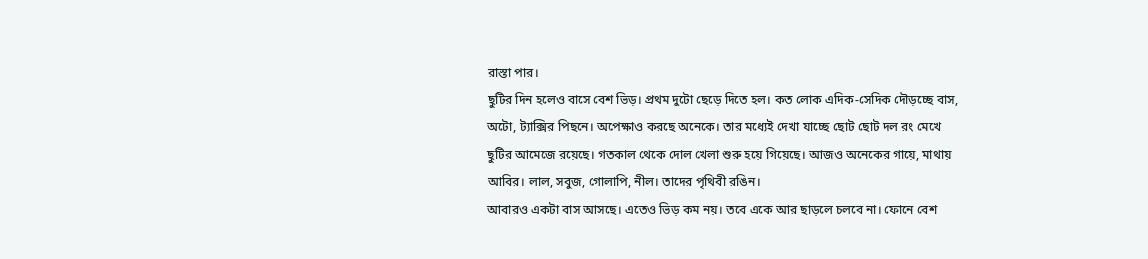রাস্তা পার।
ছুটির দিন হলেও বাসে বেশ ভিড়। প্রথম দুটো ছেড়ে দিতে হল। কত লোক এদিক-সেদিক দৌড়চ্ছে বাস, অটো, ট্যাক্সির পিছনে। অপেক্ষাও করছে অনেকে। তার মধ্যেই দেখা যাচ্ছে ছোট ছোট দল রং মেখে ছুটির আমেজে রয়েছে। গতকাল থেকে দোল খেলা শুরু হয়ে গিয়েছে। আজও অনেকের গায়ে, মাথায় আবির। লাল, সবুজ, গোলাপি, নীল। তাদের পৃথিবী রঙিন।
আবারও একটা বাস আসছে। এতেও ভিড় কম নয়। তবে একে আর ছাড়লে চলবে না। ফোনে বেশ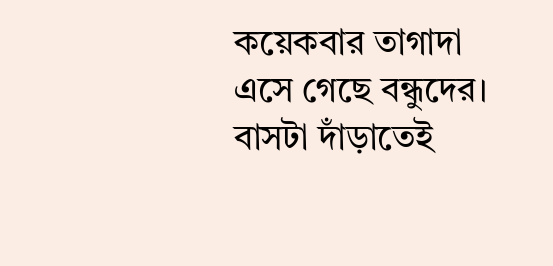কয়েকবার তাগাদা এসে গেছে বন্ধুদের।
বাসটা দাঁড়াতেই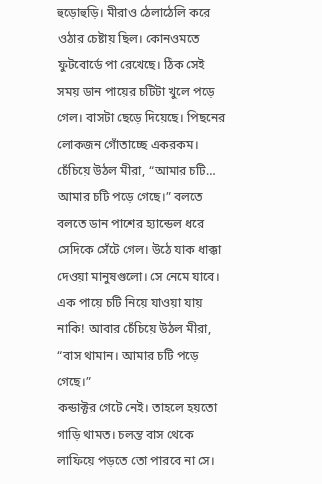হুড়োহুড়ি। মীরাও ঠেলাঠেলি করে ওঠার চেষ্টায় ছিল। কোনওমতে ফুটবোর্ডে পা রেখেছে। ঠিক সেই সময় ডান পায়ের চটিটা খুলে পড়ে গেল। বাসটা ছেড়ে দিয়েছে। পিছনের লোকজন গোঁতাচ্ছে একরকম। চেঁচিয়ে উঠল মীরা, “আমার চটি… আমার চটি পড়ে গেছে।” বলতে বলতে ডান পাশের হ্যান্ডেল ধরে সেদিকে সেঁটে গেল। উঠে যাক ধাক্কা দেওয়া মানুষগুলো। সে নেমে যাবে। এক পায়ে চটি নিয়ে যাওয়া যায় নাকি! আবার চেঁচিয়ে উঠল মীরা, “বাস থামান। আমার চটি পড়ে গেছে।”
কন্ডাক্টর গেটে নেই। তাহলে হয়তো গাড়ি থামত। চলন্ত বাস থেকে লাফিয়ে পড়তে তো পারবে না সে।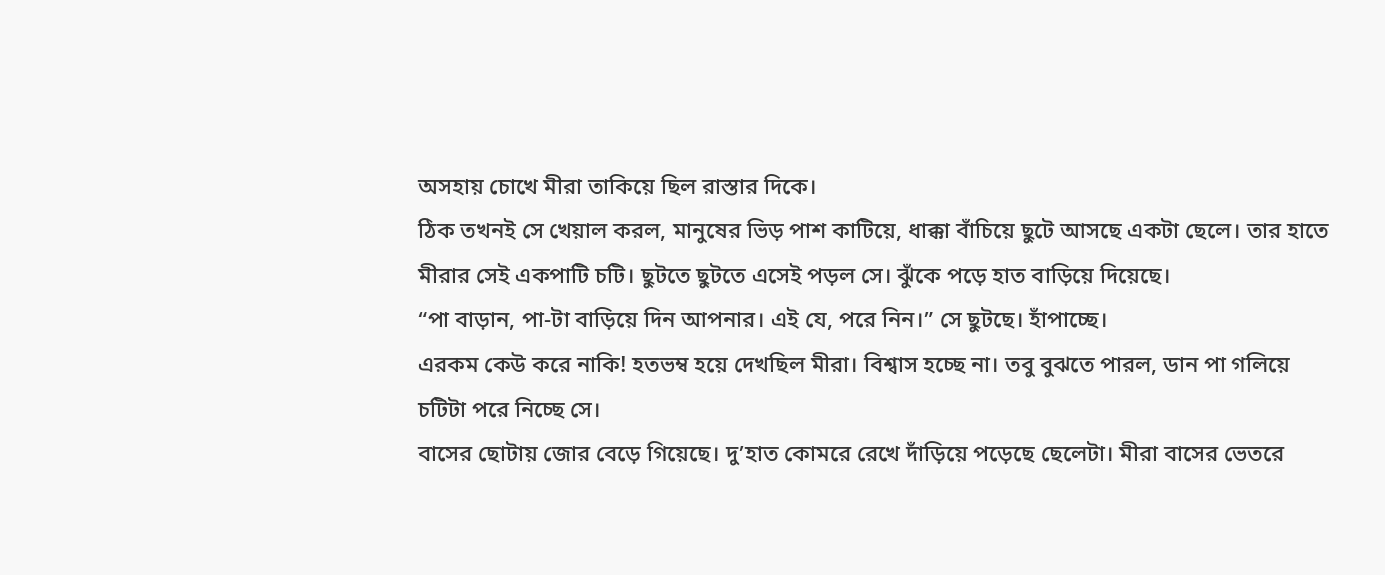অসহায় চোখে মীরা তাকিয়ে ছিল রাস্তার দিকে।
ঠিক তখনই সে খেয়াল করল, মানুষের ভিড় পাশ কাটিয়ে, ধাক্কা বাঁচিয়ে ছুটে আসছে একটা ছেলে। তার হাতে মীরার সেই একপাটি চটি। ছুটতে ছুটতে এসেই পড়ল সে। ঝুঁকে পড়ে হাত বাড়িয়ে দিয়েছে।
“পা বাড়ান, পা-টা বাড়িয়ে দিন আপনার। এই যে, পরে নিন।” সে ছুটছে। হাঁপাচ্ছে।
এরকম কেউ করে নাকি! হতভম্ব হয়ে দেখছিল মীরা। বিশ্বাস হচ্ছে না। তবু বুঝতে পারল, ডান পা গলিয়ে চটিটা পরে নিচ্ছে সে।
বাসের ছোটায় জোর বেড়ে গিয়েছে। দু’হাত কোমরে রেখে দাঁড়িয়ে পড়েছে ছেলেটা। মীরা বাসের ভেতরে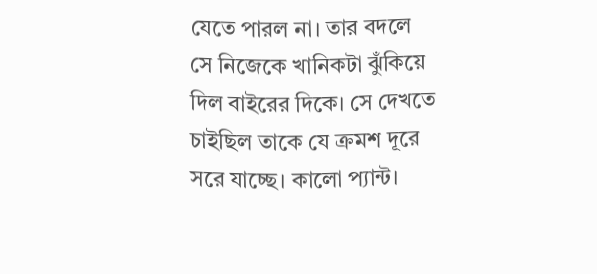যেতে পারল না। তার বদলে সে নিজেকে খানিকটা ঝুঁকিয়ে দিল বাইরের দিকে। সে দেখতে চাইছিল তাকে যে ক্রমশ দূরে সরে যাচ্ছে। কালো প্যান্ট।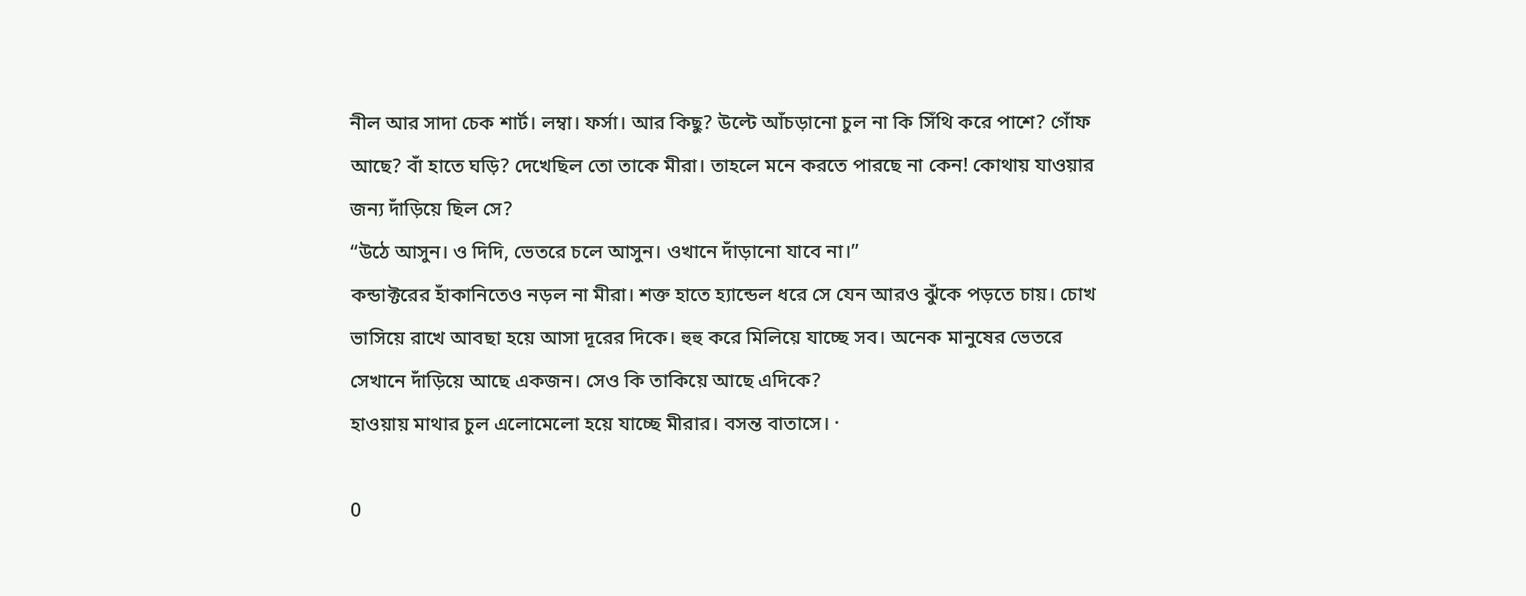নীল আর সাদা চেক শার্ট। লম্বা। ফর্সা। আর কিছু? উল্টে আঁচড়ানো চুল না কি সিঁথি করে পাশে? গোঁফ আছে? বাঁ হাতে ঘড়ি? দেখেছিল তো তাকে মীরা। তাহলে মনে করতে পারছে না কেন! কোথায় যাওয়ার জন্য দাঁড়িয়ে ছিল সে?
“উঠে আসুন। ও দিদি, ভেতরে চলে আসুন। ওখানে দাঁড়ানো যাবে না।”
কন্ডাক্টরের হাঁকানিতেও নড়ল না মীরা। শক্ত হাতে হ্যান্ডেল ধরে সে যেন আরও ঝুঁকে পড়তে চায়। চোখ ভাসিয়ে রাখে আবছা হয়ে আসা দূরের দিকে। হুহু করে মিলিয়ে যাচ্ছে সব। অনেক মানুষের ভেতরে সেখানে দাঁড়িয়ে আছে একজন। সেও কি তাকিয়ে আছে এদিকে?
হাওয়ায় মাথার চুল এলোমেলো হয়ে যাচ্ছে মীরার। বসন্ত বাতাসে। ·

0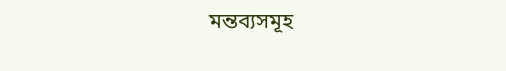মন্তব্যসমূহ